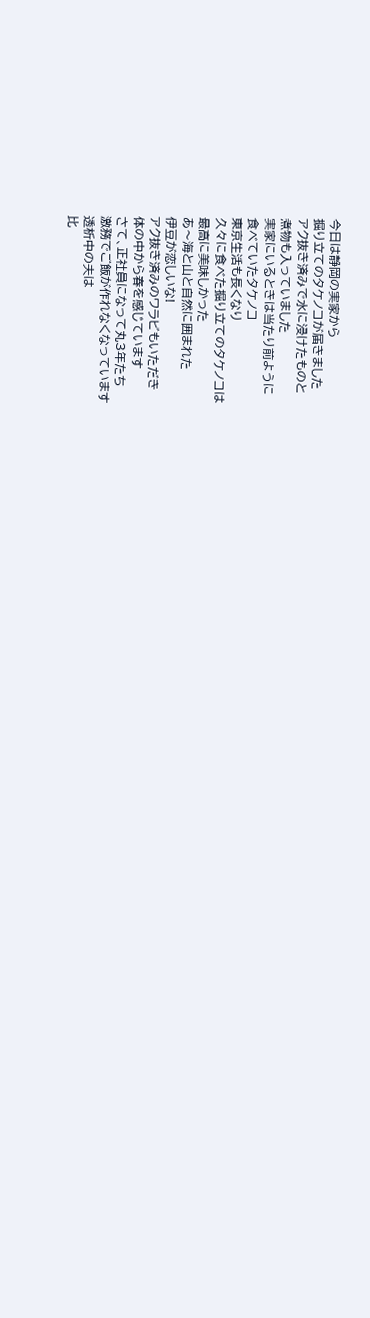今日は静岡の実家から
掘り立てのタケノコが届きました
アク抜き済みで水に浸けたものと
煮物も入っていました
実家にいるときは当たり前ように
食べていたタケノコ
東京生活も長くなり
久々に食べた掘り立てのタケノコは
最高に美味しかった
あ〜海と山と自然に囲まれた
伊豆が恋しいな!
アク抜き済みのワラビもいただき
体の中から春を感じています
さて、正社員になって丸3年たち
激務でご飯が作れなくなっています
透析中の夫は
比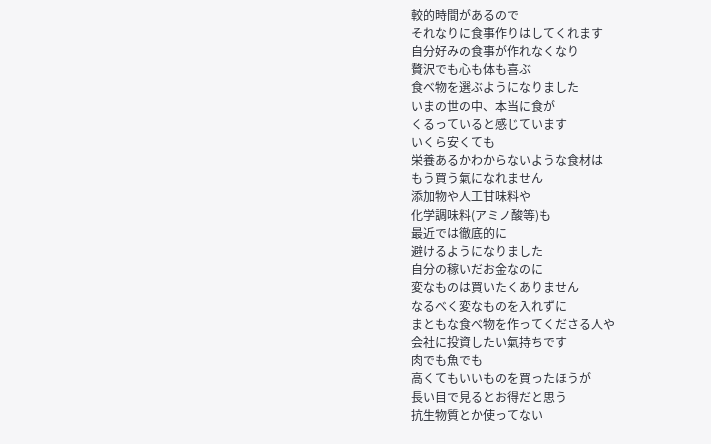較的時間があるので
それなりに食事作りはしてくれます
自分好みの食事が作れなくなり
贅沢でも心も体も喜ぶ
食べ物を選ぶようになりました
いまの世の中、本当に食が
くるっていると感じています
いくら安くても
栄養あるかわからないような食材は
もう買う氣になれません
添加物や人工甘味料や
化学調味料(アミノ酸等)も
最近では徹底的に
避けるようになりました
自分の稼いだお金なのに
変なものは買いたくありません
なるべく変なものを入れずに
まともな食べ物を作ってくださる人や
会社に投資したい氣持ちです
肉でも魚でも
高くてもいいものを買ったほうが
長い目で見るとお得だと思う
抗生物質とか使ってない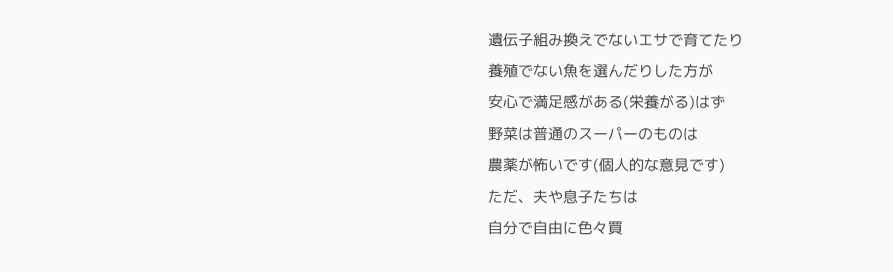遺伝子組み換えでないエサで育てたり
養殖でない魚を選んだりした方が
安心で満足感がある(栄養がる)はず
野菜は普通のスーパーのものは
農薬が怖いです(個人的な意見です)
ただ、夫や息子たちは
自分で自由に色々買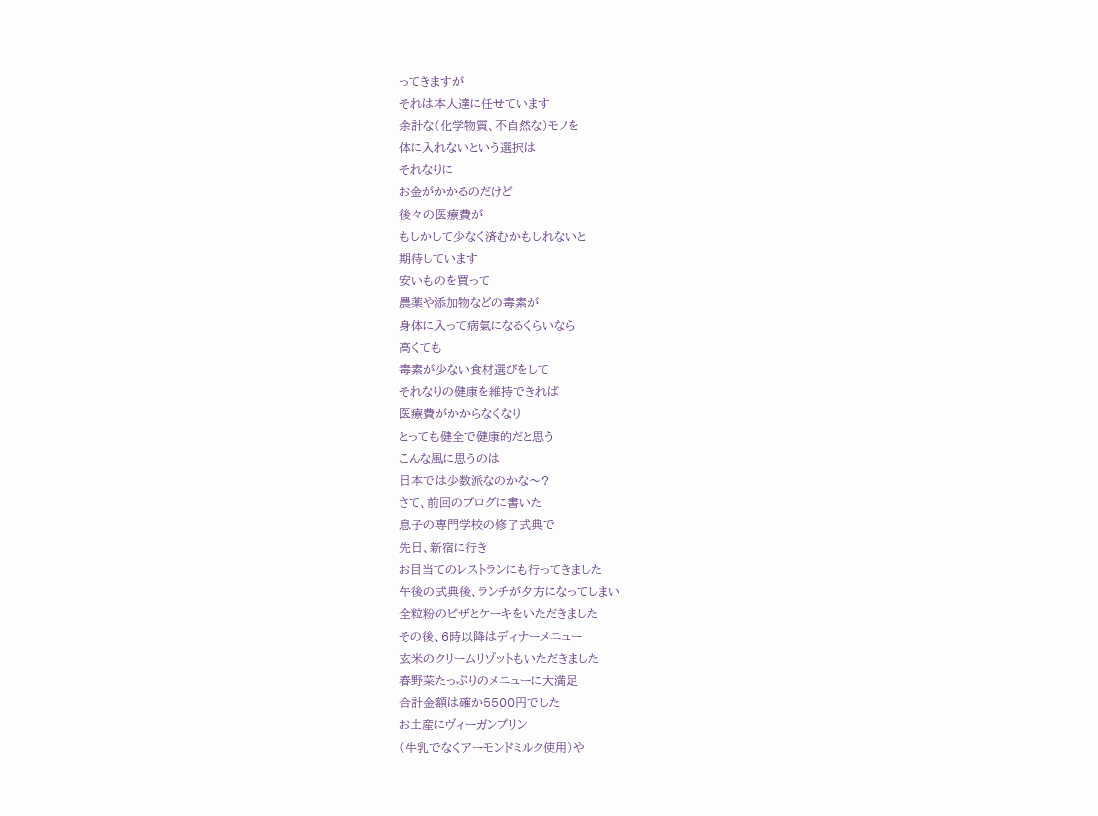ってきますが
それは本人達に任せています
余計な(化学物質、不自然な)モノを
体に入れないという選択は
それなりに
お金がかかるのだけど
後々の医療費が
もしかして少なく済むかもしれないと
期待しています
安いものを買って
農薬や添加物などの毒素が
身体に入って病氣になるくらいなら
高くても
毒素が少ない食材選びをして
それなりの健康を維持できれば
医療費がかからなくなり
とっても健全で健康的だと思う
こんな風に思うのは
日本では少数派なのかな〜?
さて、前回のブログに書いた
息子の専門学校の修了式典で
先日、新宿に行き
お目当てのレストランにも行ってきました
午後の式典後、ランチが夕方になってしまい
全粒粉のピザとケーキをいただきました
その後、6時以降はディナーメニュー
玄米のクリームリゾットもいただきました
春野菜たっぷりのメニューに大満足
合計金額は確か5500円でした
お土産にヴィーガンプリン
(牛乳でなくアーモンドミルク使用)や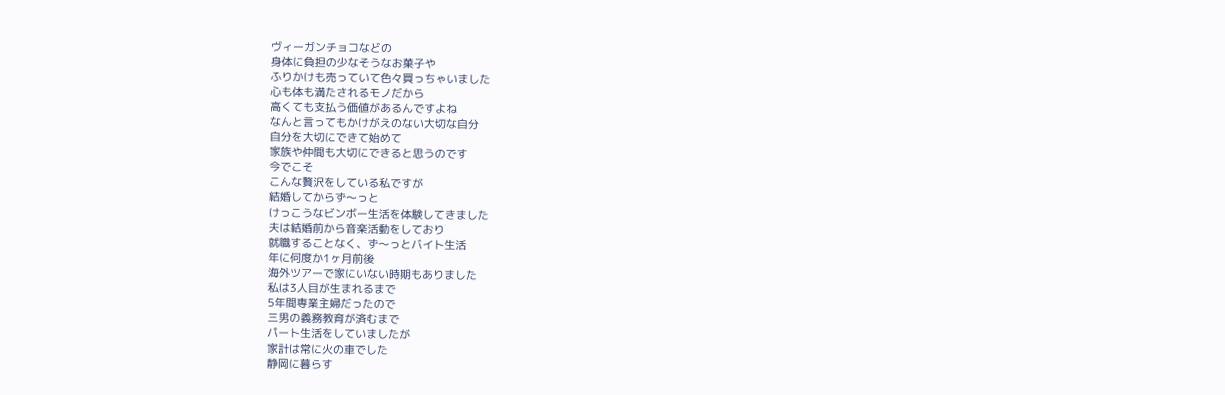ヴィーガンチョコなどの
身体に負担の少なそうなお菓子や
ふりかけも売っていて色々買っちゃいました
心も体も満たされるモノだから
高くても支払う価値があるんですよね
なんと言ってもかけがえのない大切な自分
自分を大切にできて始めて
家族や仲間も大切にできると思うのです
今でこそ
こんな贅沢をしている私ですが
結婚してからず〜っと
けっこうなビンボー生活を体験してきました
夫は結婚前から音楽活動をしており
就職することなく、ず〜っとバイト生活
年に何度か1ヶ月前後
海外ツアーで家にいない時期もありました
私は3人目が生まれるまで
5年間専業主婦だったので
三男の義務教育が済むまで
パート生活をしていましたが
家計は常に火の車でした
静岡に暮らす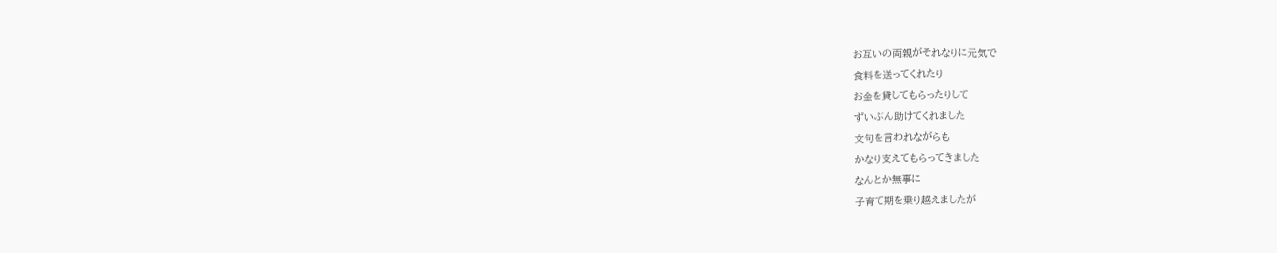お互いの両親がそれなりに元気で
食料を送ってくれたり
お金を貸してもらったりして
ずいぶん助けてくれました
文句を言われながらも
かなり支えてもらってきました
なんとか無事に
子育て期を乗り越えましたが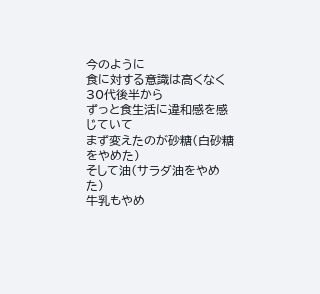今のように
食に対する意識は高くなく
30代後半から
ずっと食生活に違和感を感じていて
まず変えたのが砂糖(白砂糖をやめた)
そして油(サラダ油をやめた)
牛乳もやめ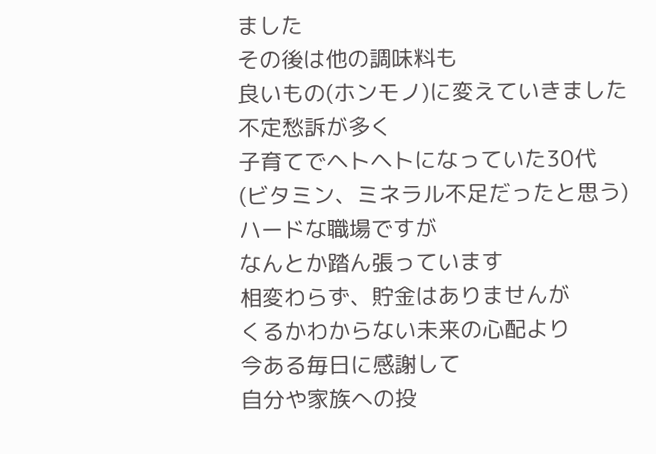ました
その後は他の調味料も
良いもの(ホンモノ)に変えていきました
不定愁訴が多く
子育てでヘトヘトになっていた30代
(ビタミン、ミネラル不足だったと思う)
ハードな職場ですが
なんとか踏ん張っています
相変わらず、貯金はありませんが
くるかわからない未来の心配より
今ある毎日に感謝して
自分や家族への投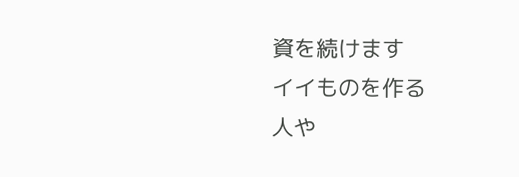資を続けます
イイものを作る
人や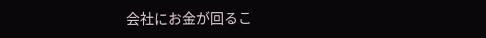会社にお金が回るこ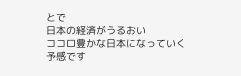とで
日本の経済がうるおい
ココロ豊かな日本になっていく予感です